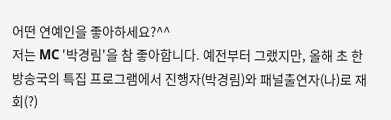어떤 연예인을 좋아하세요?^^
저는 MC '박경림'을 참 좋아합니다. 예전부터 그랬지만, 올해 초 한 방송국의 특집 프로그램에서 진행자(박경림)와 패널출연자(나)로 재회(?)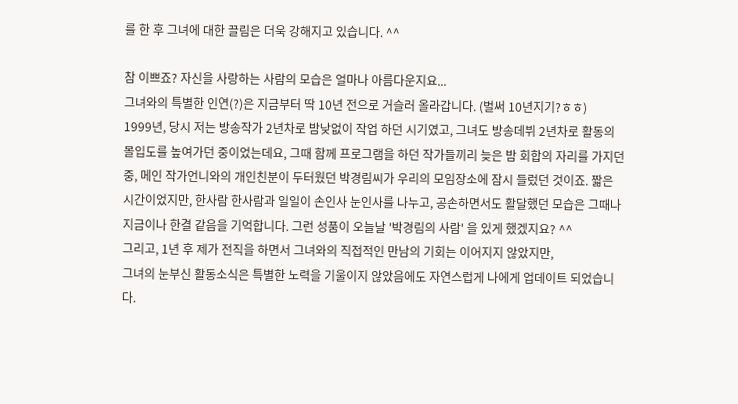를 한 후 그녀에 대한 끌림은 더욱 강해지고 있습니다. ^^

참 이쁘죠? 자신을 사랑하는 사람의 모습은 얼마나 아름다운지요...
그녀와의 특별한 인연(?)은 지금부터 딱 10년 전으로 거슬러 올라갑니다. (벌써 10년지기?ㅎㅎ)
1999년, 당시 저는 방송작가 2년차로 밤낮없이 작업 하던 시기였고, 그녀도 방송데뷔 2년차로 활동의 몰입도를 높여가던 중이었는데요, 그때 함께 프로그램을 하던 작가들끼리 늦은 밤 회합의 자리를 가지던 중, 메인 작가언니와의 개인친분이 두터웠던 박경림씨가 우리의 모임장소에 잠시 들렀던 것이죠. 짧은 시간이었지만, 한사람 한사람과 일일이 손인사 눈인사를 나누고, 공손하면서도 활달했던 모습은 그때나 지금이나 한결 같음을 기억합니다. 그런 성품이 오늘날 '박경림의 사람' 을 있게 했겠지요? ^^
그리고, 1년 후 제가 전직을 하면서 그녀와의 직접적인 만남의 기회는 이어지지 않았지만,
그녀의 눈부신 활동소식은 특별한 노력을 기울이지 않았음에도 자연스럽게 나에게 업데이트 되었습니다.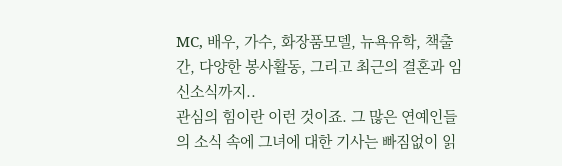MC, 배우, 가수, 화장품모델, 뉴욕유학, 책출간, 다양한 봉사활동, 그리고 최근의 결혼과 임신소식까지..
관심의 힘이란 이런 것이죠. 그 많은 연예인들의 소식 속에 그녀에 대한 기사는 빠짐없이 읽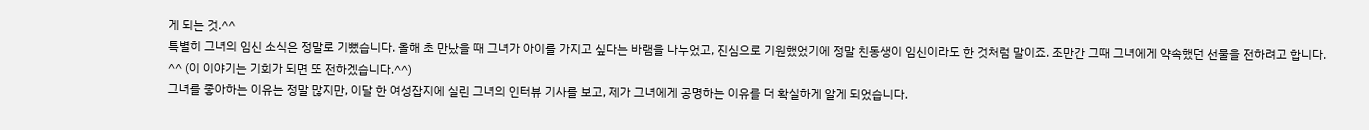게 되는 것.^^
특별히 그녀의 임신 소식은 정말로 기뻤습니다. 올해 초 만났을 때 그녀가 아이를 가지고 싶다는 바램을 나누었고, 진심으로 기원했었기에 정말 친동생이 임신이라도 한 것처럼 말이죠. 조만간 그때 그녀에게 약속했던 선물을 전하려고 합니다. ^^ (이 이야기는 기회가 되면 또 전하겠습니다.^^)
그녀를 좋아하는 이유는 정말 많지만, 이달 한 여성잡지에 실린 그녀의 인터뷰 기사를 보고, 제가 그녀에게 공명하는 이유를 더 확실하게 알게 되었습니다.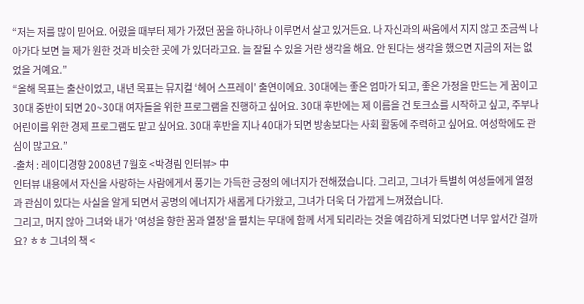“저는 저를 많이 믿어요. 어렸을 때부터 제가 가졌던 꿈을 하나하나 이루면서 살고 있거든요. 나 자신과의 싸움에서 지지 않고 조금씩 나아가다 보면 늘 제가 원한 것과 비슷한 곳에 가 있더라고요. 늘 잘될 수 있을 거란 생각을 해요. 안 된다는 생각을 했으면 지금의 저는 없었을 거예요.”
“올해 목표는 출산이었고, 내년 목표는 뮤지컬 ‘헤어 스프레이’ 출연이에요. 30대에는 좋은 엄마가 되고, 좋은 가정을 만드는 게 꿈이고 30대 중반이 되면 20~30대 여자들을 위한 프로그램을 진행하고 싶어요. 30대 후반에는 제 이름을 건 토크쇼를 시작하고 싶고, 주부나 어린이를 위한 경제 프로그램도 맡고 싶어요. 30대 후반을 지나 40대가 되면 방송보다는 사회 활동에 주력하고 싶어요. 여성학에도 관심이 많고요.”
-출처 : 레이디경향 2008년 7월호 <박경림 인터뷰> 中
인터뷰 내용에서 자신을 사랑하는 사람에게서 풍기는 가득한 긍정의 에너지가 전해졌습니다. 그리고, 그녀가 특별히 여성들에게 열정과 관심이 있다는 사실을 알게 되면서 공명의 에너지가 새롭게 다가왔고, 그녀가 더욱 더 가깝게 느껴졌습니다.
그리고, 머지 않아 그녀와 내가 '여성을 향한 꿈과 열정'을 펼치는 무대에 함께 서게 되리라는 것을 예감하게 되었다면 너무 앞서간 걸까요? ㅎㅎ 그녀의 책 <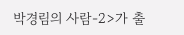박경림의 사람-2>가 출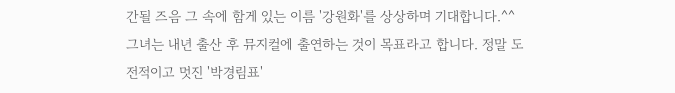간될 즈음 그 속에 함게 있는 이름 '강원화'를 상상하며 기대합니다.^^
그녀는 내년 출산 후 뮤지컬에 출연하는 것이 목표라고 합니다. 정말 도전적이고 멋진 '박경림표'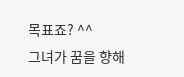목표죠? ^^
그녀가 꿈을 향해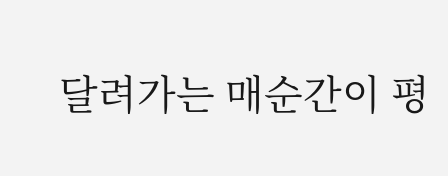달려가는 매순간이 평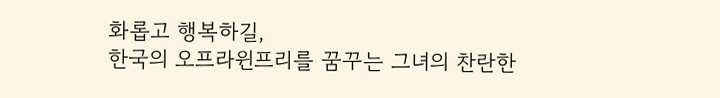화롭고 행복하길,
한국의 오프라윈프리를 꿈꾸는 그녀의 찬란한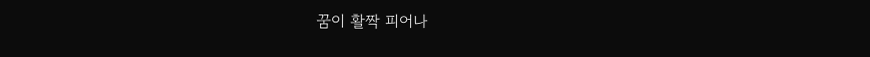꿈이 활짝 피어나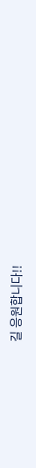길 응원합니다!!